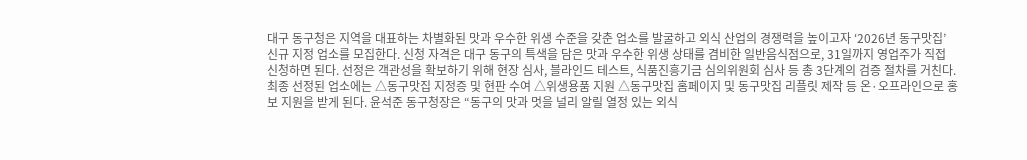대구 동구청은 지역을 대표하는 차별화된 맛과 우수한 위생 수준을 갖춘 업소를 발굴하고 외식 산업의 경쟁력을 높이고자 ‘2026년 동구맛집’ 신규 지정 업소를 모집한다. 신청 자격은 대구 동구의 특색을 담은 맛과 우수한 위생 상태를 겸비한 일반음식점으로, 31일까지 영업주가 직접 신청하면 된다. 선정은 객관성을 확보하기 위해 현장 심사, 블라인드 테스트, 식품진흥기금 심의위원회 심사 등 총 3단계의 검증 절차를 거친다. 최종 선정된 업소에는 △동구맛집 지정증 및 현판 수여 △위생용품 지원 △동구맛집 홈페이지 및 동구맛집 리플릿 제작 등 온·오프라인으로 홍보 지원을 받게 된다. 윤석준 동구청장은 “동구의 맛과 멋을 널리 알릴 열정 있는 외식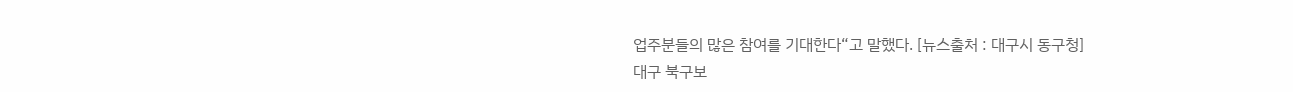업주분들의 많은 참여를 기대한다“고 말했다. [뉴스출처 : 대구시 동구청]
대구 북구보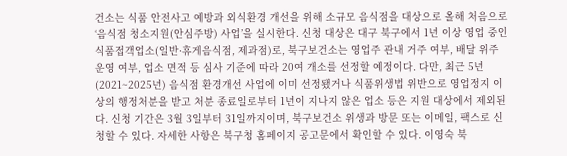건소는 식품 안전사고 예방과 외식환경 개선을 위해 소규모 음식점을 대상으로 올해 처음으로 ‘음식점 청소지원(안심주방) 사업’을 실시한다. 신청 대상은 대구 북구에서 1년 이상 영업 중인 식품접객업소(일반·휴게음식점, 제과점)로, 북구보건소는 영업주 관내 거주 여부, 배달 위주 운영 여부, 업소 면적 등 심사 기준에 따라 20여 개소를 선정할 예정이다. 다만, 최근 5년(2021~2025년) 음식점 환경개선 사업에 이미 선정됐거나 식품위생법 위반으로 영업정지 이상의 행정처분을 받고 처분 종료일로부터 1년이 지나지 않은 업소 등은 지원 대상에서 제외된다. 신청 기간은 3월 3일부터 31일까지이며, 북구보건소 위생과 방문 또는 이메일, 팩스로 신청할 수 있다. 자세한 사항은 북구청 홈페이지 공고문에서 확인할 수 있다. 이영숙 북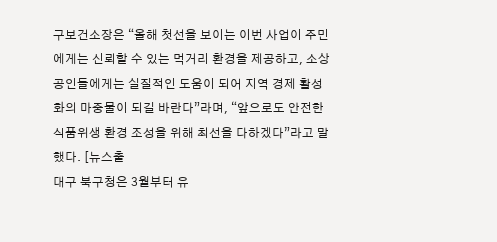구보건소장은 “올해 첫선을 보이는 이번 사업이 주민에게는 신뢰할 수 있는 먹거리 환경을 제공하고, 소상공인들에게는 실질적인 도움이 되어 지역 경제 활성화의 마중물이 되길 바란다”라며, “앞으로도 안전한 식품위생 환경 조성을 위해 최선을 다하겠다”라고 말했다. [뉴스출
대구 북구청은 3월부터 유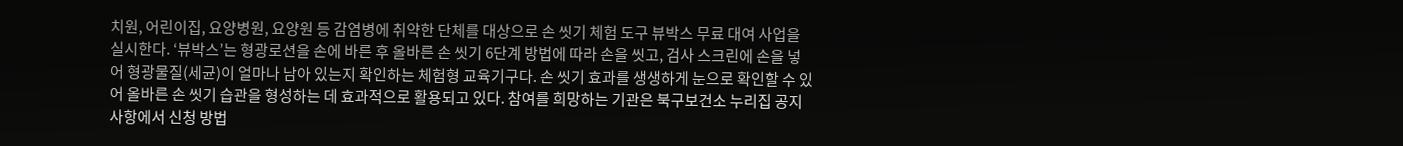치원, 어린이집, 요양병원, 요양원 등 감염병에 취약한 단체를 대상으로 손 씻기 체험 도구 뷰박스 무료 대여 사업을 실시한다. ‘뷰박스’는 형광로션을 손에 바른 후 올바른 손 씻기 6단계 방법에 따라 손을 씻고, 검사 스크린에 손을 넣어 형광물질(세균)이 얼마나 남아 있는지 확인하는 체험형 교육기구다. 손 씻기 효과를 생생하게 눈으로 확인할 수 있어 올바른 손 씻기 습관을 형성하는 데 효과적으로 활용되고 있다. 참여를 희망하는 기관은 북구보건소 누리집 공지 사항에서 신청 방법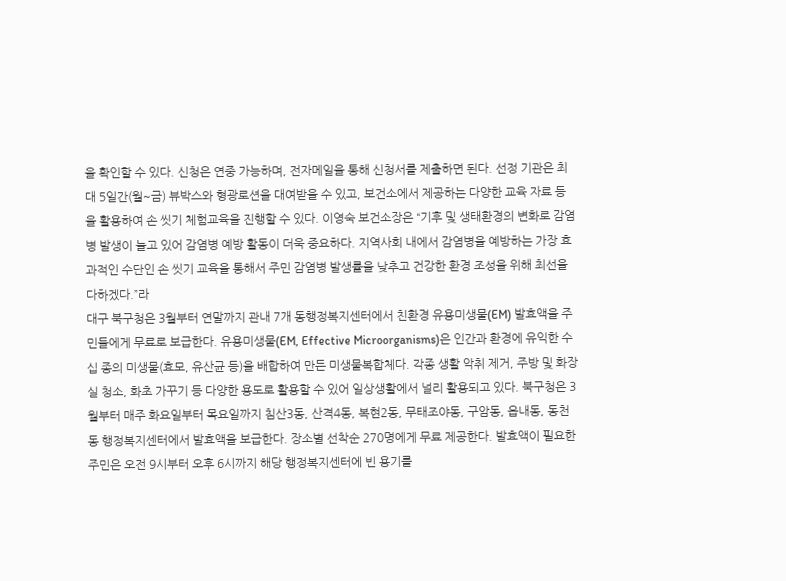을 확인할 수 있다. 신청은 연중 가능하며, 전자메일을 통해 신청서를 제출하면 된다. 선정 기관은 최대 5일간(월~금) 뷰박스와 형광로션을 대여받을 수 있고, 보건소에서 제공하는 다양한 교육 자료 등을 활용하여 손 씻기 체험교육을 진행할 수 있다. 이영숙 보건소장은 “기후 및 생태환경의 변화로 감염병 발생이 늘고 있어 감염병 예방 활동이 더욱 중요하다. 지역사회 내에서 감염병을 예방하는 가장 효과적인 수단인 손 씻기 교육을 통해서 주민 감염병 발생률을 낮추고 건강한 환경 조성을 위해 최선을 다하겠다.”라
대구 북구청은 3월부터 연말까지 관내 7개 동행정복지센터에서 친환경 유용미생물(EM) 발효액을 주민들에게 무료로 보급한다. 유용미생물(EM, Effective Microorganisms)은 인간과 환경에 유익한 수십 종의 미생물(효모, 유산균 등)을 배합하여 만든 미생물복합체다. 각종 생활 악취 제거, 주방 및 화장실 청소, 화초 가꾸기 등 다양한 용도로 활용할 수 있어 일상생활에서 널리 활용되고 있다. 북구청은 3월부터 매주 화요일부터 목요일까지 침산3동, 산격4동, 복현2동, 무태조야동, 구암동, 읍내동, 동천동 행정복지센터에서 발효액을 보급한다. 장소별 선착순 270명에게 무료 제공한다. 발효액이 필요한 주민은 오전 9시부터 오후 6시까지 해당 행정복지센터에 빈 용기를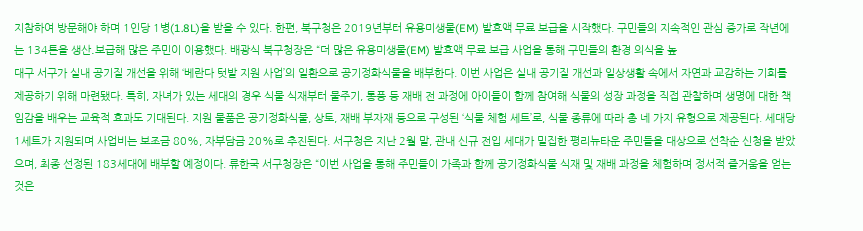지참하여 방문해야 하며 1인당 1병(1.8L)을 받을 수 있다. 한편, 북구청은 2019년부터 유용미생물(EM) 발효액 무료 보급을 시작했다. 구민들의 지속적인 관심 증가로 작년에는 134톤을 생산․보급해 많은 주민이 이용했다. 배광식 북구청장은 “더 많은 유용미생물(EM) 발효액 무료 보급 사업을 통해 구민들의 환경 의식을 높
대구 서구가 실내 공기질 개선을 위해 ‘베란다 텃밭 지원 사업’의 일환으로 공기정화식물을 배부한다. 이번 사업은 실내 공기질 개선과 일상생활 속에서 자연과 교감하는 기회를 제공하기 위해 마련됐다. 특히, 자녀가 있는 세대의 경우 식물 식재부터 물주기, 통풍 등 재배 전 과정에 아이들이 함께 참여해 식물의 성장 과정을 직접 관찰하며 생명에 대한 책임감을 배우는 교육적 효과도 기대된다. 지원 물품은 공기정화식물, 상토, 재배 부자재 등으로 구성된 ‘식물 체험 세트’로, 식물 종류에 따라 총 네 가지 유형으로 제공된다. 세대당 1세트가 지원되며 사업비는 보조금 80%, 자부담금 20%로 추진된다. 서구청은 지난 2월 말, 관내 신규 전입 세대가 밀집한 평리뉴타운 주민들을 대상으로 선착순 신청을 받았으며, 최종 선정된 183세대에 배부할 예정이다. 류한국 서구청장은 “이번 사업을 통해 주민들이 가족과 함께 공기정화식물 식재 및 재배 과정을 체험하며 정서적 즐거움을 얻는 것은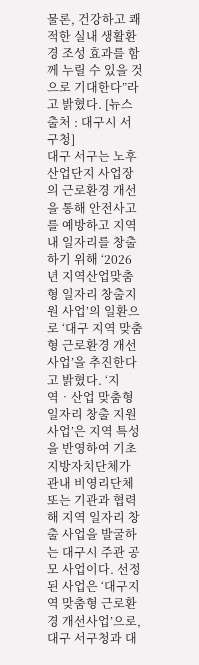물론, 건강하고 쾌적한 실내 생활환경 조성 효과를 함께 누릴 수 있을 것으로 기대한다”라고 밝혔다. [뉴스출처 : 대구시 서구청]
대구 서구는 노후 산업단지 사업장의 근로환경 개선을 통해 안전사고를 예방하고 지역 내 일자리를 창출하기 위해 ‘2026년 지역산업맞춤형 일자리 창출지원 사업’의 일환으로 ‘대구 지역 맞춤형 근로환경 개선 사업’을 추진한다고 밝혔다. ‘지역‧산업 맞춤형 일자리 창출 지원사업’은 지역 특성을 반영하여 기초 지방자치단체가 관내 비영리단체 또는 기관과 협력해 지역 일자리 창출 사업을 발굴하는 대구시 주관 공모 사업이다. 선정된 사업은 ‘대구지역 맞춤형 근로환경 개선사업’으로, 대구 서구청과 대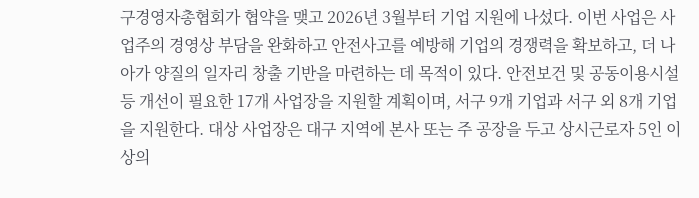구경영자총협회가 협약을 맺고 2026년 3월부터 기업 지원에 나섰다. 이번 사업은 사업주의 경영상 부담을 완화하고 안전사고를 예방해 기업의 경쟁력을 확보하고, 더 나아가 양질의 일자리 창출 기반을 마련하는 데 목적이 있다. 안전보건 및 공동이용시설 등 개선이 필요한 17개 사업장을 지원할 계획이며, 서구 9개 기업과 서구 외 8개 기업을 지원한다. 대상 사업장은 대구 지역에 본사 또는 주 공장을 두고 상시근로자 5인 이상의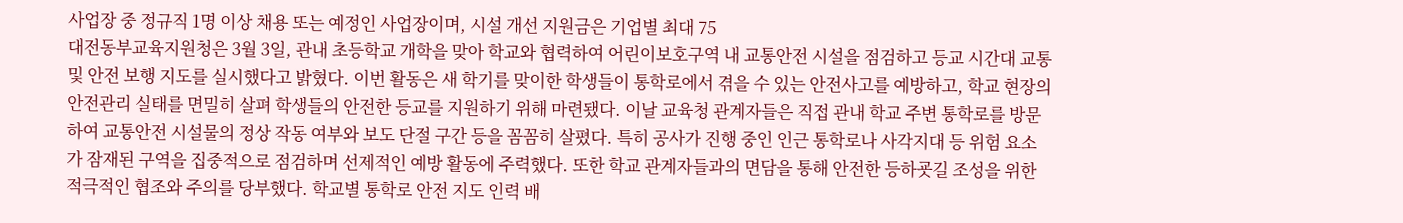사업장 중 정규직 1명 이상 채용 또는 예정인 사업장이며, 시설 개선 지원금은 기업별 최대 75
대전동부교육지원청은 3월 3일, 관내 초등학교 개학을 맞아 학교와 협력하여 어린이보호구역 내 교통안전 시설을 점검하고 등교 시간대 교통 및 안전 보행 지도를 실시했다고 밝혔다. 이번 활동은 새 학기를 맞이한 학생들이 통학로에서 겪을 수 있는 안전사고를 예방하고, 학교 현장의 안전관리 실태를 면밀히 살펴 학생들의 안전한 등교를 지원하기 위해 마련됐다. 이날 교육청 관계자들은 직접 관내 학교 주변 통학로를 방문하여 교통안전 시설물의 정상 작동 여부와 보도 단절 구간 등을 꼼꼼히 살폈다. 특히 공사가 진행 중인 인근 통학로나 사각지대 등 위험 요소가 잠재된 구역을 집중적으로 점검하며 선제적인 예방 활동에 주력했다. 또한 학교 관계자들과의 면담을 통해 안전한 등하굣길 조성을 위한 적극적인 협조와 주의를 당부했다. 학교별 통학로 안전 지도 인력 배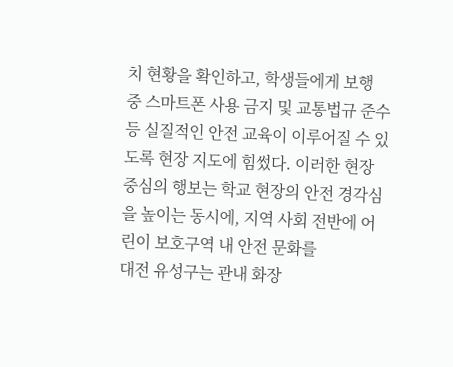치 현황을 확인하고, 학생들에게 보행 중 스마트폰 사용 금지 및 교통법규 준수 등 실질적인 안전 교육이 이루어질 수 있도록 현장 지도에 힘썼다. 이러한 현장 중심의 행보는 학교 현장의 안전 경각심을 높이는 동시에, 지역 사회 전반에 어린이 보호구역 내 안전 문화를
대전 유성구는 관내 화장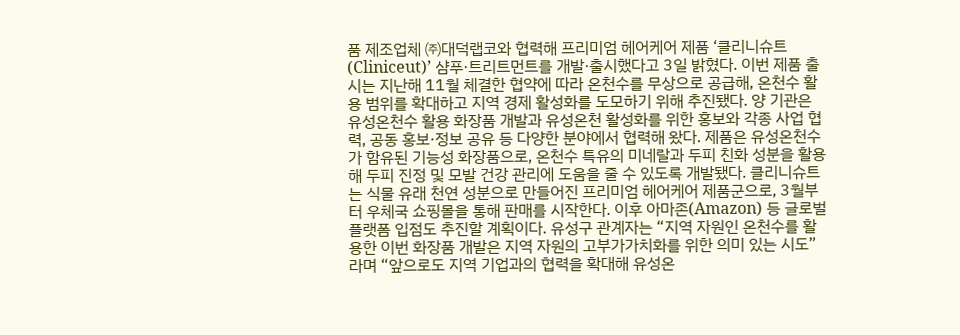품 제조업체 ㈜대덕랩코와 협력해 프리미엄 헤어케어 제품 ‘클리니슈트(Cliniceut)’ 샴푸·트리트먼트를 개발·출시했다고 3일 밝혔다. 이번 제품 출시는 지난해 11월 체결한 협약에 따라 온천수를 무상으로 공급해, 온천수 활용 범위를 확대하고 지역 경제 활성화를 도모하기 위해 추진됐다. 양 기관은 유성온천수 활용 화장품 개발과 유성온천 활성화를 위한 홍보와 각종 사업 협력, 공동 홍보·정보 공유 등 다양한 분야에서 협력해 왔다. 제품은 유성온천수가 함유된 기능성 화장품으로, 온천수 특유의 미네랄과 두피 친화 성분을 활용해 두피 진정 및 모발 건강 관리에 도움을 줄 수 있도록 개발됐다. 클리니슈트는 식물 유래 천연 성분으로 만들어진 프리미엄 헤어케어 제품군으로, 3월부터 우체국 쇼핑몰을 통해 판매를 시작한다. 이후 아마존(Amazon) 등 글로벌 플랫폼 입점도 추진할 계획이다. 유성구 관계자는 “지역 자원인 온천수를 활용한 이번 화장품 개발은 지역 자원의 고부가가치화를 위한 의미 있는 시도”라며 “앞으로도 지역 기업과의 협력을 확대해 유성온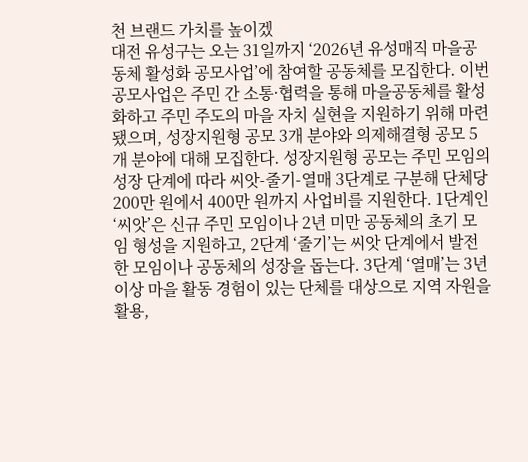천 브랜드 가치를 높이겠
대전 유성구는 오는 31일까지 ‘2026년 유성매직 마을공동체 활성화 공모사업’에 참여할 공동체를 모집한다. 이번 공모사업은 주민 간 소통·협력을 통해 마을공동체를 활성화하고 주민 주도의 마을 자치 실현을 지원하기 위해 마련됐으며, 성장지원형 공모 3개 분야와 의제해결형 공모 5개 분야에 대해 모집한다. 성장지원형 공모는 주민 모임의 성장 단계에 따라 씨앗-줄기-열매 3단계로 구분해 단체당 200만 원에서 400만 원까지 사업비를 지원한다. 1단계인 ‘씨앗’은 신규 주민 모임이나 2년 미만 공동체의 초기 모임 형성을 지원하고, 2단계 ‘줄기’는 씨앗 단계에서 발전한 모임이나 공동체의 성장을 돕는다. 3단계 ‘열매’는 3년 이상 마을 활동 경험이 있는 단체를 대상으로 지역 자원을 활용,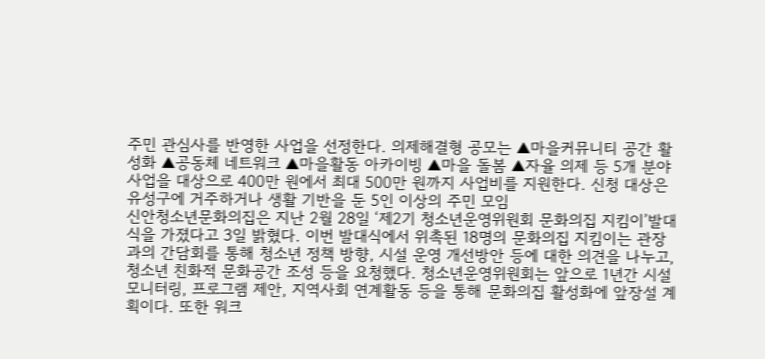주민 관심사를 반영한 사업을 선정한다. 의제해결형 공모는 ▲마을커뮤니티 공간 활성화 ▲공동체 네트워크 ▲마을활동 아카이빙 ▲마을 돌봄 ▲자율 의제 등 5개 분야 사업을 대상으로 400만 원에서 최대 500만 원까지 사업비를 지원한다. 신청 대상은 유성구에 거주하거나 생활 기반을 둔 5인 이상의 주민 모임
신안청소년문화의집은 지난 2월 28일 ‘제2기 청소년운영위원회 문화의집 지킴이’발대식을 가졌다고 3일 밝혔다. 이번 발대식에서 위촉된 18명의 문화의집 지킴이는 관장과의 간담회를 통해 청소년 정책 방향, 시설 운영 개선방안 등에 대한 의견을 나누고, 청소년 친화적 문화공간 조성 등을 요청했다. 청소년운영위원회는 앞으로 1년간 시설 모니터링, 프로그램 제안, 지역사회 연계활동 등을 통해 문화의집 활성화에 앞장설 계획이다. 또한 워크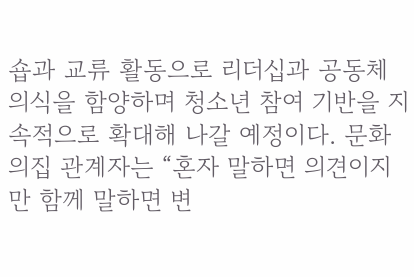숍과 교류 활동으로 리더십과 공동체 의식을 함양하며 청소년 참여 기반을 지속적으로 확대해 나갈 예정이다. 문화의집 관계자는 “혼자 말하면 의견이지만 함께 말하면 변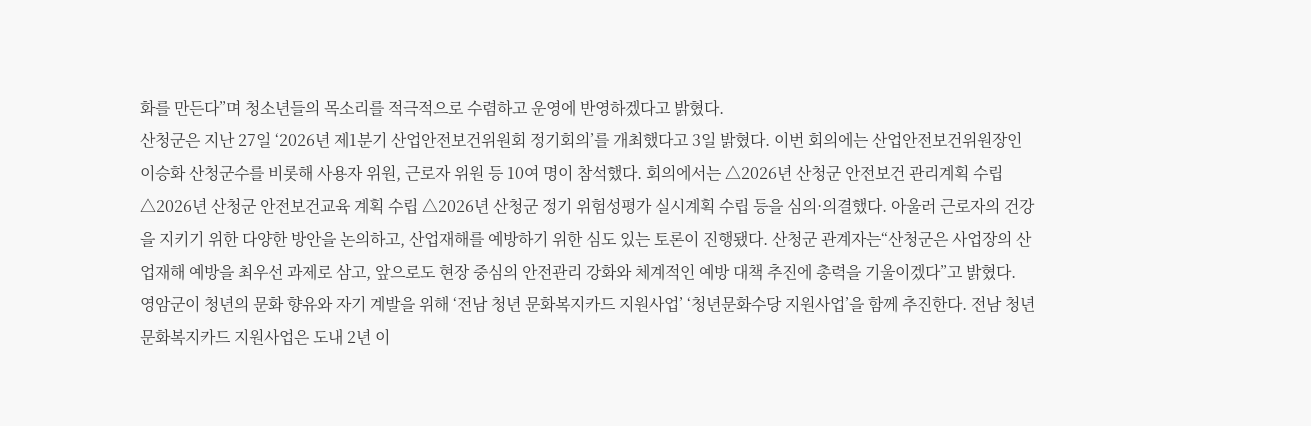화를 만든다”며 청소년들의 목소리를 적극적으로 수렴하고 운영에 반영하겠다고 밝혔다.
산청군은 지난 27일 ‘2026년 제1분기 산업안전보건위원회 정기회의’를 개최했다고 3일 밝혔다. 이번 회의에는 산업안전보건위원장인 이승화 산청군수를 비롯해 사용자 위원, 근로자 위원 등 10여 명이 참석했다. 회의에서는 △2026년 산청군 안전보건 관리계획 수립 △2026년 산청군 안전보건교육 계획 수립 △2026년 산청군 정기 위험성평가 실시계획 수립 등을 심의·의결했다. 아울러 근로자의 건강을 지키기 위한 다양한 방안을 논의하고, 산업재해를 예방하기 위한 심도 있는 토론이 진행됐다. 산청군 관계자는“산청군은 사업장의 산업재해 예방을 최우선 과제로 삼고, 앞으로도 현장 중심의 안전관리 강화와 체계적인 예방 대책 추진에 총력을 기울이겠다”고 밝혔다.
영암군이 청년의 문화 향유와 자기 계발을 위해 ‘전남 청년 문화복지카드 지원사업’ ‘청년문화수당 지원사업’을 함께 추진한다. 전남 청년 문화복지카드 지원사업은 도내 2년 이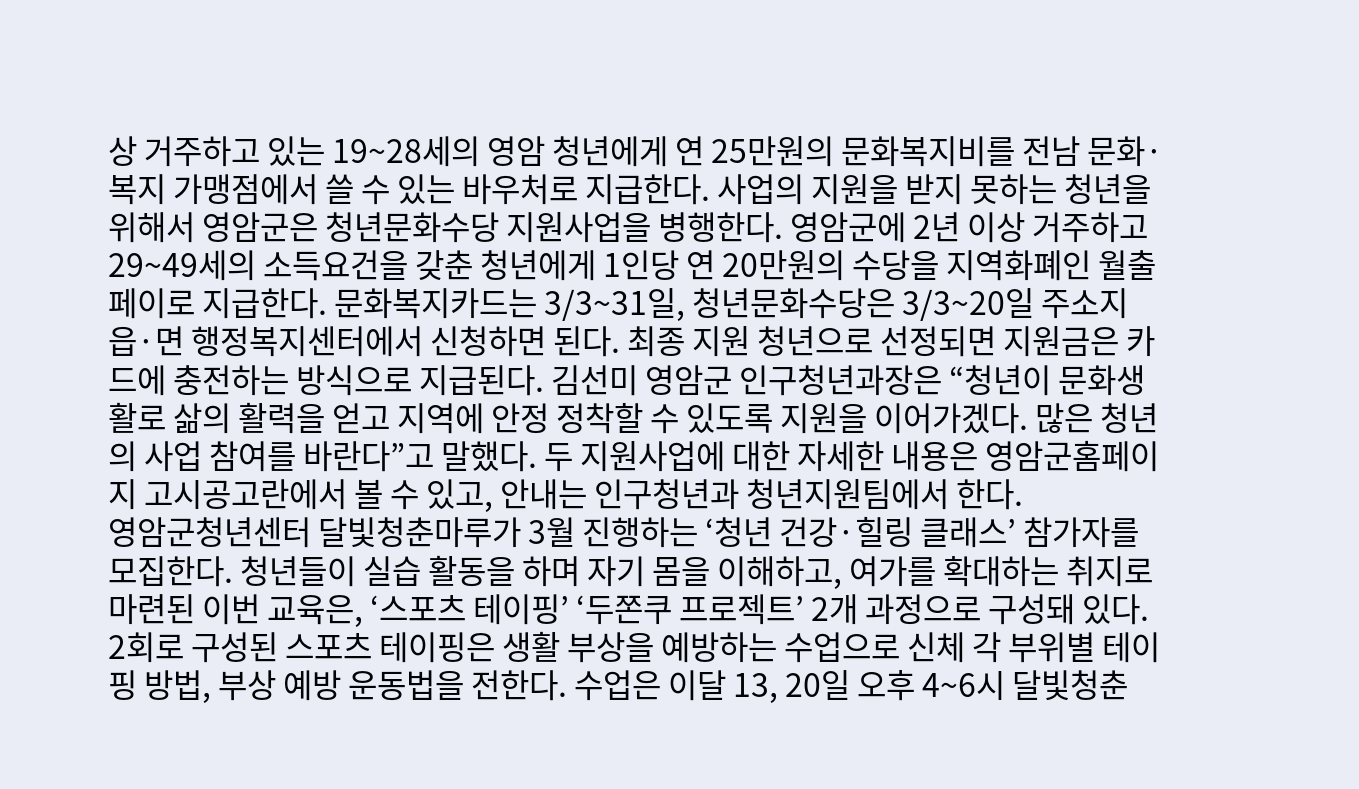상 거주하고 있는 19~28세의 영암 청년에게 연 25만원의 문화복지비를 전남 문화·복지 가맹점에서 쓸 수 있는 바우처로 지급한다. 사업의 지원을 받지 못하는 청년을 위해서 영암군은 청년문화수당 지원사업을 병행한다. 영암군에 2년 이상 거주하고 29~49세의 소득요건을 갖춘 청년에게 1인당 연 20만원의 수당을 지역화폐인 월출페이로 지급한다. 문화복지카드는 3/3~31일, 청년문화수당은 3/3~20일 주소지 읍·면 행정복지센터에서 신청하면 된다. 최종 지원 청년으로 선정되면 지원금은 카드에 충전하는 방식으로 지급된다. 김선미 영암군 인구청년과장은 “청년이 문화생활로 삶의 활력을 얻고 지역에 안정 정착할 수 있도록 지원을 이어가겠다. 많은 청년의 사업 참여를 바란다”고 말했다. 두 지원사업에 대한 자세한 내용은 영암군홈페이지 고시공고란에서 볼 수 있고, 안내는 인구청년과 청년지원팀에서 한다.
영암군청년센터 달빛청춘마루가 3월 진행하는 ‘청년 건강·힐링 클래스’ 참가자를 모집한다. 청년들이 실습 활동을 하며 자기 몸을 이해하고, 여가를 확대하는 취지로 마련된 이번 교육은, ‘스포츠 테이핑’ ‘두쫀쿠 프로젝트’ 2개 과정으로 구성돼 있다. 2회로 구성된 스포츠 테이핑은 생활 부상을 예방하는 수업으로 신체 각 부위별 테이핑 방법, 부상 예방 운동법을 전한다. 수업은 이달 13, 20일 오후 4~6시 달빛청춘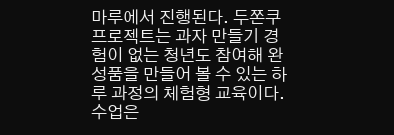마루에서 진행된다. 두쫀쿠 프로젝트는 과자 만들기 경험이 없는 청년도 참여해 완성품을 만들어 볼 수 있는 하루 과정의 체험형 교육이다. 수업은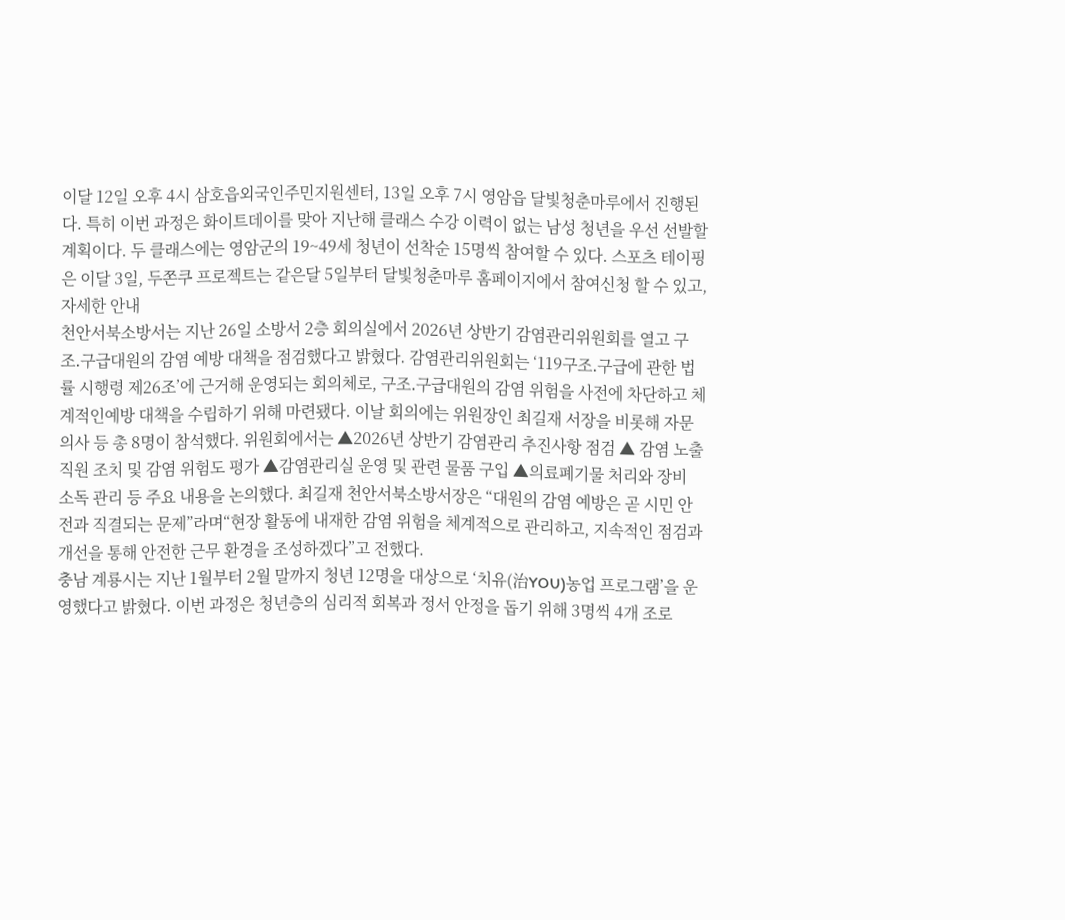이달 12일 오후 4시 삼호읍외국인주민지원센터, 13일 오후 7시 영암읍 달빛청춘마루에서 진행된다. 특히 이번 과정은 화이트데이를 맞아 지난해 클래스 수강 이력이 없는 남성 청년을 우선 선발할 계획이다. 두 클래스에는 영암군의 19~49세 청년이 선착순 15명씩 참여할 수 있다. 스포츠 테이핑은 이달 3일, 두쫀쿠 프로젝트는 같은달 5일부터 달빛청춘마루 홈페이지에서 참여신청 할 수 있고, 자세한 안내
천안서북소방서는 지난 26일 소방서 2층 회의실에서 2026년 상반기 감염관리위원회를 열고 구조․구급대원의 감염 예방 대책을 점검했다고 밝혔다. 감염관리위원회는 ‘119구조․구급에 관한 법률 시행령 제26조’에 근거해 운영되는 회의체로, 구조․구급대원의 감염 위험을 사전에 차단하고 체계적인예방 대책을 수립하기 위해 마련됐다. 이날 회의에는 위원장인 최길재 서장을 비롯해 자문의사 등 총 8명이 참석했다. 위원회에서는 ▲2026년 상반기 감염관리 추진사항 점검 ▲ 감염 노출 직원 조치 및 감염 위험도 평가 ▲감염관리실 운영 및 관련 물품 구입 ▲의료폐기물 처리와 장비 소독 관리 등 주요 내용을 논의했다. 최길재 천안서북소방서장은 “대원의 감염 예방은 곧 시민 안전과 직결되는 문제”라며“현장 활동에 내재한 감염 위험을 체계적으로 관리하고, 지속적인 점검과 개선을 통해 안전한 근무 환경을 조성하겠다”고 전했다.
충남 계룡시는 지난 1월부터 2월 말까지 청년 12명을 대상으로 ‘치유(治YOU)농업 프로그램’을 운영했다고 밝혔다. 이번 과정은 청년층의 심리적 회복과 정서 안정을 돕기 위해 3명씩 4개 조로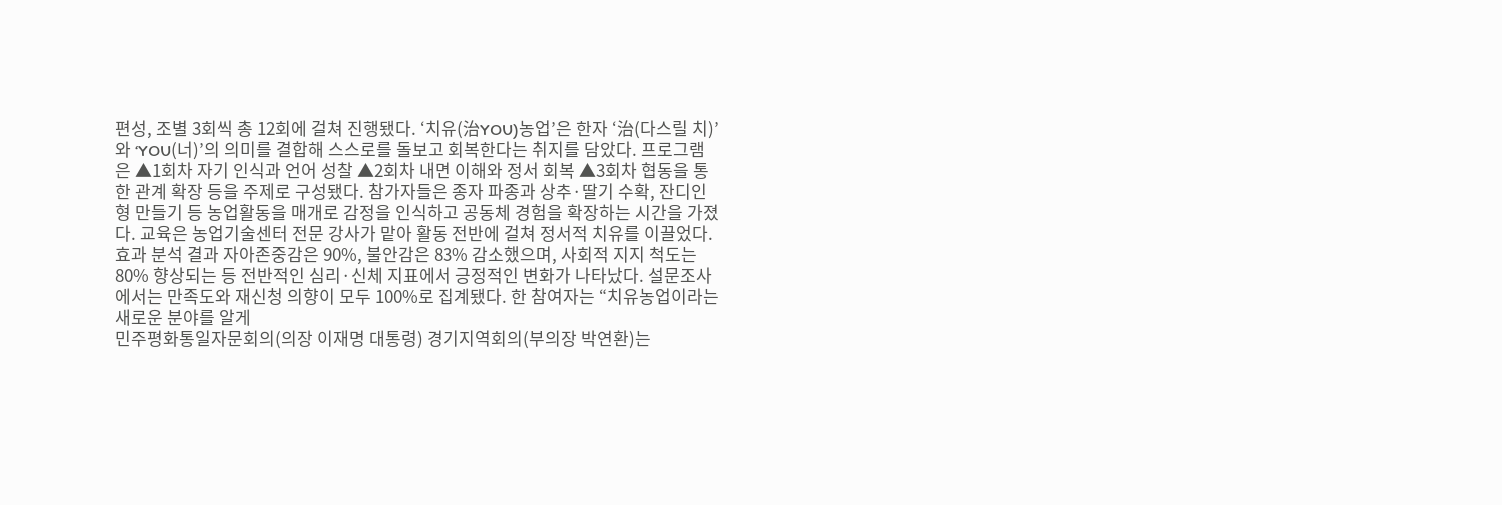편성, 조별 3회씩 총 12회에 걸쳐 진행됐다. ‘치유(治YOU)농업’은 한자 ‘治(다스릴 치)’와 ‘YOU(너)’의 의미를 결합해 스스로를 돌보고 회복한다는 취지를 담았다. 프로그램은 ▲1회차 자기 인식과 언어 성찰 ▲2회차 내면 이해와 정서 회복 ▲3회차 협동을 통한 관계 확장 등을 주제로 구성됐다. 참가자들은 종자 파종과 상추·딸기 수확, 잔디인형 만들기 등 농업활동을 매개로 감정을 인식하고 공동체 경험을 확장하는 시간을 가졌다. 교육은 농업기술센터 전문 강사가 맡아 활동 전반에 걸쳐 정서적 치유를 이끌었다. 효과 분석 결과 자아존중감은 90%, 불안감은 83% 감소했으며, 사회적 지지 척도는 80% 향상되는 등 전반적인 심리·신체 지표에서 긍정적인 변화가 나타났다. 설문조사에서는 만족도와 재신청 의향이 모두 100%로 집계됐다. 한 참여자는 “치유농업이라는 새로운 분야를 알게
민주평화통일자문회의(의장 이재명 대통령) 경기지역회의(부의장 박연환)는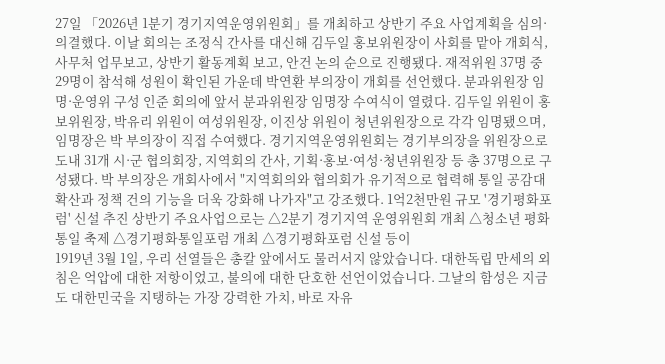27일 「2026년 1분기 경기지역운영위원회」를 개최하고 상반기 주요 사업계획을 심의·의결했다. 이날 회의는 조정식 간사를 대신해 김두일 홍보위원장이 사회를 맡아 개회식, 사무처 업무보고, 상반기 활동계획 보고, 안건 논의 순으로 진행됐다. 재적위원 37명 중 29명이 참석해 성원이 확인된 가운데 박연환 부의장이 개회를 선언했다. 분과위원장 임명·운영위 구성 인준 회의에 앞서 분과위원장 임명장 수여식이 열렸다. 김두일 위원이 홍보위원장, 박유리 위원이 여성위원장, 이진상 위원이 청년위원장으로 각각 임명됐으며, 임명장은 박 부의장이 직접 수여했다. 경기지역운영위원회는 경기부의장을 위원장으로 도내 31개 시·군 협의회장, 지역회의 간사, 기획·홍보·여성·청년위원장 등 총 37명으로 구성됐다. 박 부의장은 개회사에서 "지역회의와 협의회가 유기적으로 협력해 통일 공감대 확산과 정책 건의 기능을 더욱 강화해 나가자"고 강조했다. 1억2천만원 규모 '경기평화포럼' 신설 추진 상반기 주요사업으로는 △2분기 경기지역 운영위원회 개최 △청소년 평화통일 축제 △경기평화통일포럼 개최 △경기평화포럼 신설 등이
1919년 3월 1일, 우리 선열들은 총칼 앞에서도 물러서지 않았습니다. 대한독립 만세의 외침은 억압에 대한 저항이었고, 불의에 대한 단호한 선언이었습니다. 그날의 함성은 지금도 대한민국을 지탱하는 가장 강력한 가치, 바로 자유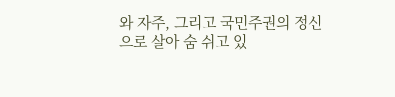와 자주, 그리고 국민주권의 정신으로 살아 숨 쉬고 있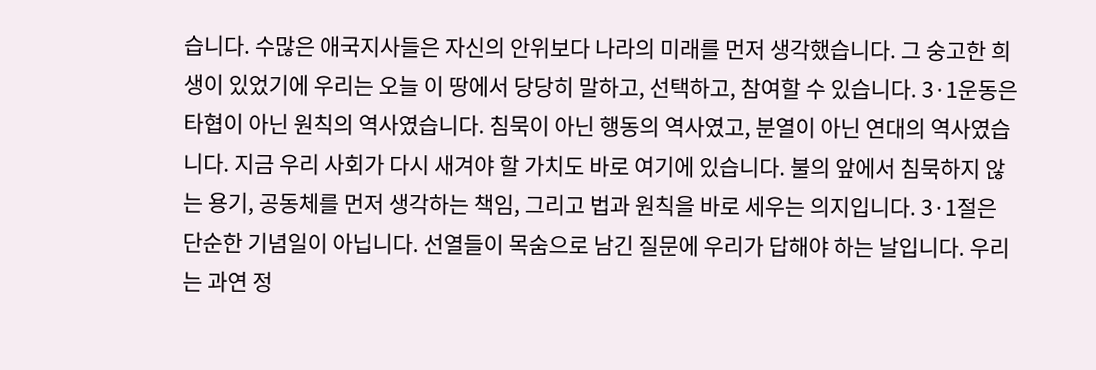습니다. 수많은 애국지사들은 자신의 안위보다 나라의 미래를 먼저 생각했습니다. 그 숭고한 희생이 있었기에 우리는 오늘 이 땅에서 당당히 말하고, 선택하고, 참여할 수 있습니다. 3·1운동은 타협이 아닌 원칙의 역사였습니다. 침묵이 아닌 행동의 역사였고, 분열이 아닌 연대의 역사였습니다. 지금 우리 사회가 다시 새겨야 할 가치도 바로 여기에 있습니다. 불의 앞에서 침묵하지 않는 용기, 공동체를 먼저 생각하는 책임, 그리고 법과 원칙을 바로 세우는 의지입니다. 3·1절은 단순한 기념일이 아닙니다. 선열들이 목숨으로 남긴 질문에 우리가 답해야 하는 날입니다. 우리는 과연 정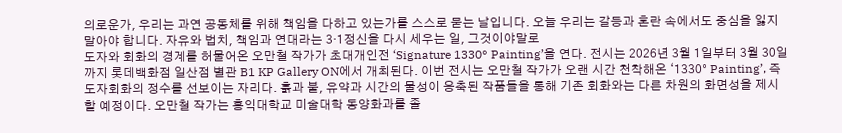의로운가, 우리는 과연 공동체를 위해 책임을 다하고 있는가를 스스로 묻는 날입니다. 오늘 우리는 갈등과 혼란 속에서도 중심을 잃지 말아야 합니다. 자유와 법치, 책임과 연대라는 3·1정신을 다시 세우는 일, 그것이야말로
도자와 회화의 경계를 허물어온 오만철 작가가 초대개인전 ‘Signature 1330° Painting’을 연다. 전시는 2026년 3월 1일부터 3월 30일까지 롯데백화점 일산점 별관 B1 KP Gallery ON에서 개최된다. 이번 전시는 오만철 작가가 오랜 시간 천착해온 ‘1330° Painting’, 즉 도자회화의 정수를 선보이는 자리다. 흙과 불, 유약과 시간의 물성이 응축된 작품들을 통해 기존 회화와는 다른 차원의 화면성을 제시할 예정이다. 오만철 작가는 홍익대학교 미술대학 동양화과를 졸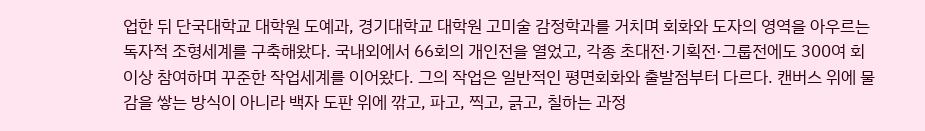업한 뒤 단국대학교 대학원 도예과, 경기대학교 대학원 고미술 감정학과를 거치며 회화와 도자의 영역을 아우르는 독자적 조형세계를 구축해왔다. 국내외에서 66회의 개인전을 열었고, 각종 초대전·기획전·그룹전에도 300여 회 이상 참여하며 꾸준한 작업세계를 이어왔다. 그의 작업은 일반적인 평면회화와 출발점부터 다르다. 캔버스 위에 물감을 쌓는 방식이 아니라 백자 도판 위에 깎고, 파고, 찍고, 긁고, 칠하는 과정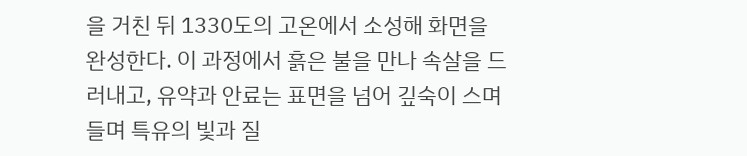을 거친 뒤 1330도의 고온에서 소성해 화면을 완성한다. 이 과정에서 흙은 불을 만나 속살을 드러내고, 유약과 안료는 표면을 넘어 깊숙이 스며들며 특유의 빛과 질